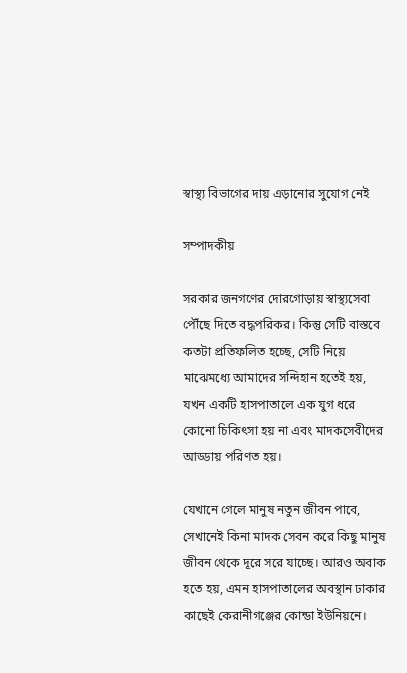স্বাস্থ্য বিভাগের দায় এড়ানোর সুযোগ নেই

সম্পাদকীয়

সরকার জনগণের দোরগোড়ায় স্বাস্থ্যসেবা পৌঁছে দিতে বদ্ধপরিকর। কিন্তু সেটি বাস্তবে কতটা প্রতিফলিত হচ্ছে, সেটি নিয়ে মাঝেমধ্যে আমাদের সন্দিহান হতেই হয়, যখন একটি হাসপাতালে এক যুগ ধরে কোনো চিকিৎসা হয় না এবং মাদকসেবীদের আড্ডায় পরিণত হয়।

যেখানে গেলে মানুষ নতুন জীবন পাবে, সেখানেই কিনা মাদক সেবন করে কিছু মানুষ জীবন থেকে দূরে সরে যাচ্ছে। আরও অবাক হতে হয়, এমন হাসপাতালের অবস্থান ঢাকার কাছেই কেরানীগঞ্জের কোন্ডা ইউনিয়নে।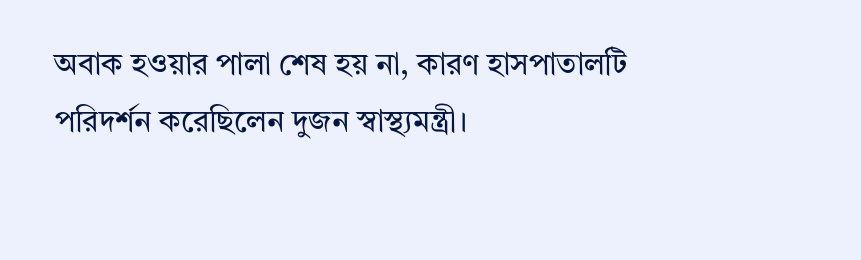অবাক হওয়ার পালা শেষ হয় না, কারণ হাসপাতালটি পরিদর্শন করেছিলেন দুজন স্বাস্থ্যমন্ত্রী।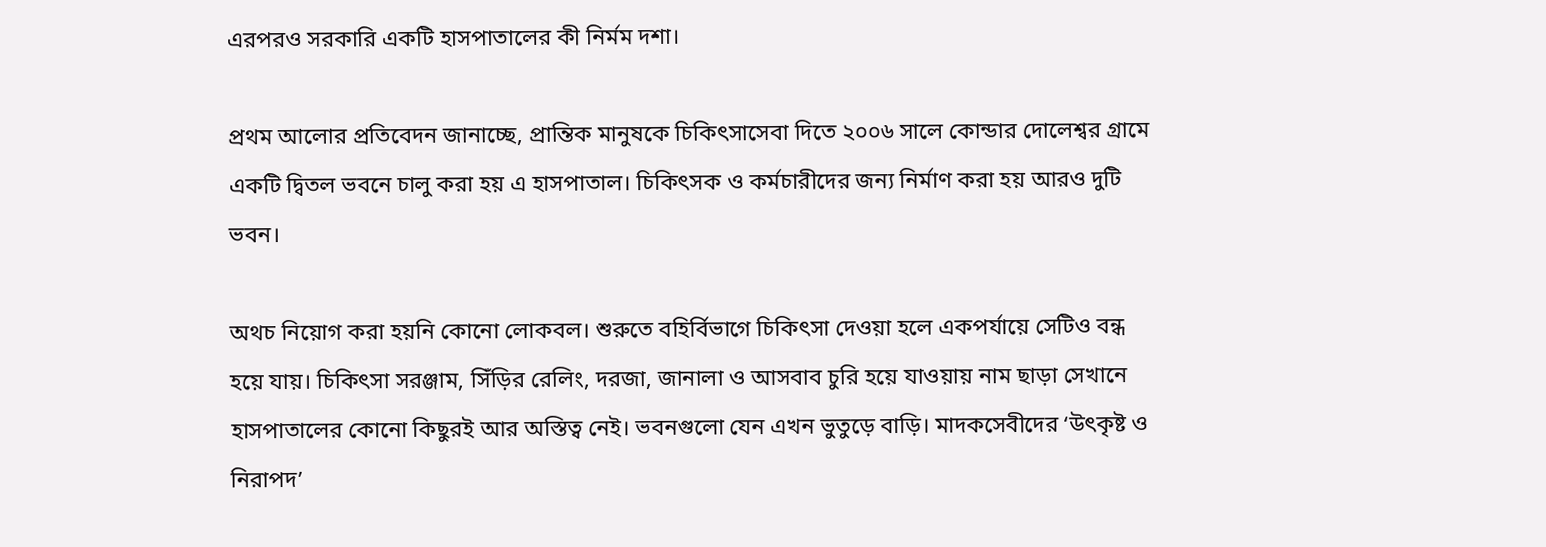এরপরও সরকারি একটি হাসপাতালের কী নির্মম দশা।

প্রথম আলোর প্রতিবেদন জানাচ্ছে, প্রান্তিক মানুষকে চিকিৎসাসেবা দিতে ২০০৬ সালে কোন্ডার দোলেশ্বর গ্রামে একটি দ্বিতল ভবনে চালু করা হয় এ হাসপাতাল। চিকিৎসক ও কর্মচারীদের জন্য নির্মাণ করা হয় আরও দুটি ভবন।

অথচ নিয়োগ করা হয়নি কোনো লোকবল। শুরুতে বহির্বিভাগে চিকিৎসা দেওয়া হলে একপর্যায়ে সেটিও বন্ধ হয়ে যায়। চিকিৎসা সরঞ্জাম, সিঁড়ির রেলিং, দরজা, জানালা ও আসবাব চুরি হয়ে যাওয়ায় নাম ছাড়া সেখানে হাসপাতালের কোনো কিছুরই আর অস্তিত্ব নেই। ভবনগুলো যেন এখন ভুতুড়ে বাড়ি। মাদকসেবীদের ‘উৎকৃষ্ট ও নিরাপদ’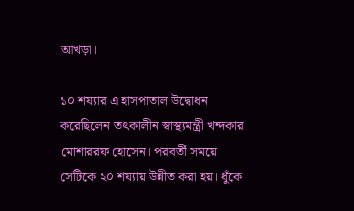আখড়া।

১০ শয্যার এ হাসপাতাল উদ্বোধন করেছিলেন তৎকালীন স্বাস্থ্যমন্ত্রী খন্দকার মোশাররফ হোসেন। পরবর্তী সময়ে সেটিকে ২০ শয্যায় উন্নীত করা হয়। ধুঁকে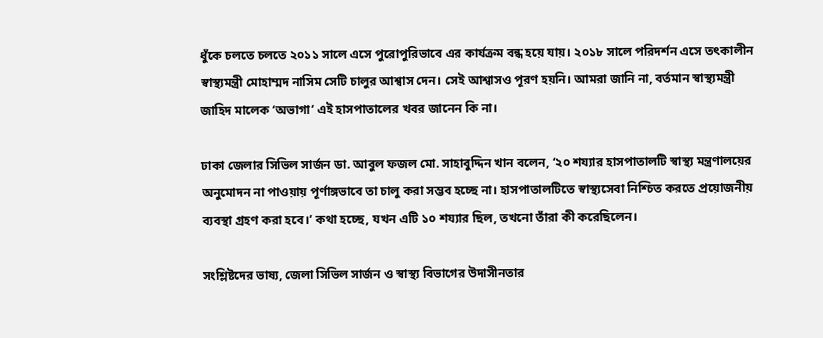ধুঁকে চলতে চলতে ২০১১ সালে এসে পুরোপুরিভাবে এর কার্যক্রম বন্ধ হয়ে যায়। ২০১৮ সালে পরিদর্শন এসে তৎকালীন স্বাস্থ্যমন্ত্রী মোহাম্মদ নাসিম সেটি চালুর আশ্বাস দেন। সেই আশ্বাসও পূরণ হয়নি। আমরা জানি না, বর্তমান স্বাস্থ্যমন্ত্রী জাহিদ মালেক ‘অভাগা’ এই হাসপাতালের খবর জানেন কি না।

ঢাকা জেলার সিভিল সার্জন ডা. আবুল ফজল মো. সাহাবুদ্দিন খান বলেন, ‘২০ শয্যার হাসপাতালটি স্বাস্থ্য মন্ত্রণালয়ের অনুমোদন না পাওয়ায় পূর্ণাঙ্গভাবে তা চালু করা সম্ভব হচ্ছে না। হাসপাতালটিতে স্বাস্থ্যসেবা নিশ্চিত করতে প্রয়োজনীয় ব্যবস্থা গ্রহণ করা হবে।’ কথা হচ্ছে, যখন এটি ১০ শয্যার ছিল, তখনো তাঁরা কী করেছিলেন।

সংশ্লিষ্টদের ভাষ্য, জেলা সিভিল সার্জন ও স্বাস্থ্য বিভাগের উদাসীনতার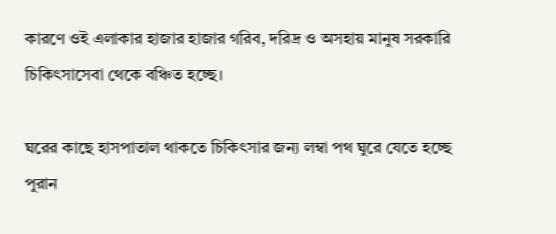কারণে ওই এলাকার হাজার হাজার গরিব, দরিদ্র ও অসহায় মানুষ সরকারি চিকিৎসাসেবা থেকে বঞ্চিত হচ্ছে।

ঘরের কাছে হাসপাতাল থাকতে চিকিৎসার জন্য লম্বা পথ ঘুরে যেতে হচ্ছে পুরান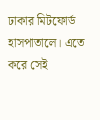ঢাকার মিটফোর্ড হাসপাতালে। এতে করে সেই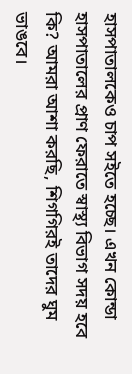হাসপাতালকেও চাপ সইতে হচ্ছে। এখন কোন্ডা হাসপাতালের প্রাণ ফেরাতে স্বাস্থ্য বিভাগ সদয় হবে কি? আমরা আশা করছি, শিগগিরই তাদের ঘুম ভাঙবে।